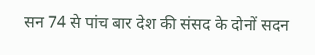सन 74 से पांच बार देश की संसद के दोनों सदन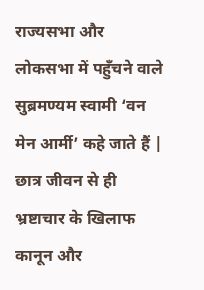राज्यसभा और लोकसभा में पहुँचने वाले सुब्रमण्यम स्वामी ‘वन मेन आर्मी’ कहे जाते हैं | छात्र जीवन से ही भ्रष्टाचार के खिलाफ कानून और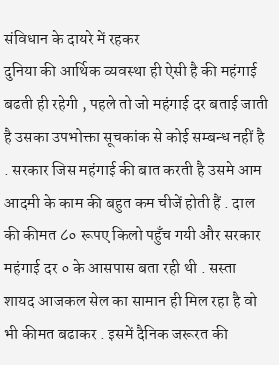संविधान के दायरे में रहकर
दुनिया की आर्थिक व्यवस्था ही ऐसी है की महंगाई बढती ही रहेगी , पहले तो जो महंगाई दर बताई जाती है उसका उपभोक्ता सूचकांक से कोई सम्बन्ध नहीं है . सरकार जिस महंगाई की बात करती है उसमे आम आदमी के काम की बहुत कम चीजें होती हैं . दाल की कीमत ८० रूपए किलो पहुँच गयी और सरकार महंगाई दर ० के आसपास बता रही थी . सस्ता शायद आजकल सेल का सामान ही मिल रहा है वो भी कीमत बढाकर . इसमें दैनिक जरूरत की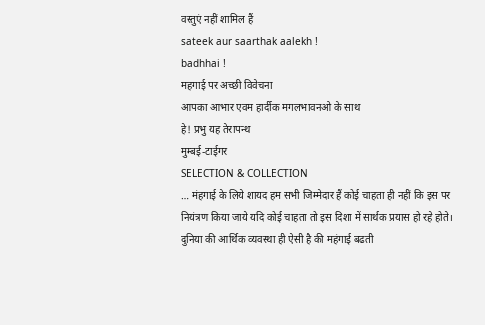वस्तुएं नहीं शामिल हैं
sateek aur saarthak aalekh !
badhhai !
महगाई पर अच्छी विवेचना
आपका आभार एवम हार्दीक मगलभावनओ के साथ
हे! प्रभु यह तेरापन्थ
मुम्बई-टाईगर
SELECTION & COLLECTION
… मंहगाई के लिये शायद हम सभी जिम्मेदार हैं कोई चाहता ही नहीं कि इस पर नियंत्रण किया जाये यदि कोई चाहता तो इस दिशा में सार्थक प्रयास हो रहे होते।
दुनिया की आर्थिक व्यवस्था ही ऐसी है की महंगाई बढती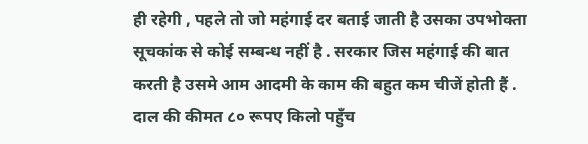ही रहेगी , पहले तो जो महंगाई दर बताई जाती है उसका उपभोक्ता सूचकांक से कोई सम्बन्ध नहीं है . सरकार जिस महंगाई की बात करती है उसमे आम आदमी के काम की बहुत कम चीजें होती हैं . दाल की कीमत ८० रूपए किलो पहुँच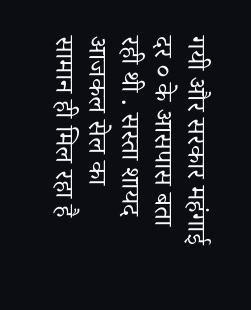गयी और सरकार महंगाई दर ० के आसपास बता रही थी . सस्ता शायद आजकल सेल का सामान ही मिल रहा है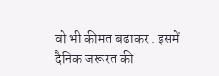वो भी कीमत बढाकर . इसमें दैनिक जरूरत की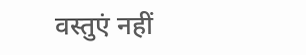वस्तुएं नहीं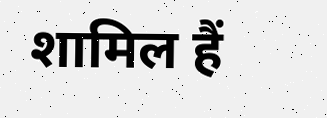शामिल हैं